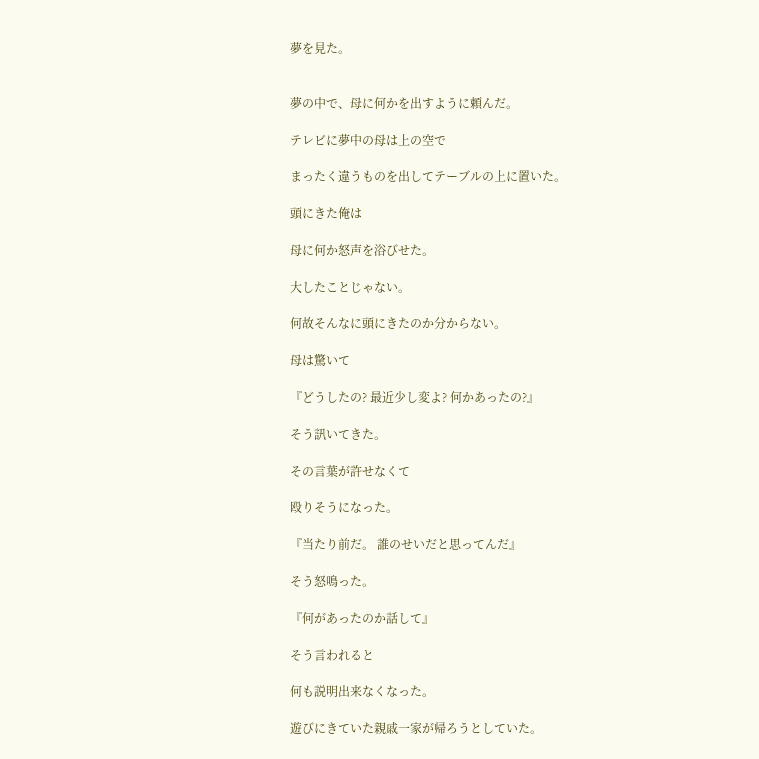夢を見た。


夢の中で、母に何かを出すように頼んだ。

テレビに夢中の母は上の空で

まったく違うものを出してテーブルの上に置いた。

頭にきた俺は

母に何か怒声を浴びせた。

大したことじゃない。

何故そんなに頭にきたのか分からない。

母は驚いて

『どうしたの? 最近少し変よ? 何かあったの?』

そう訊いてきた。

その言葉が許せなくて

殴りそうになった。

『当たり前だ。 誰のせいだと思ってんだ』

そう怒鳴った。

『何があったのか話して』

そう言われると

何も説明出来なくなった。

遊びにきていた親戚一家が帰ろうとしていた。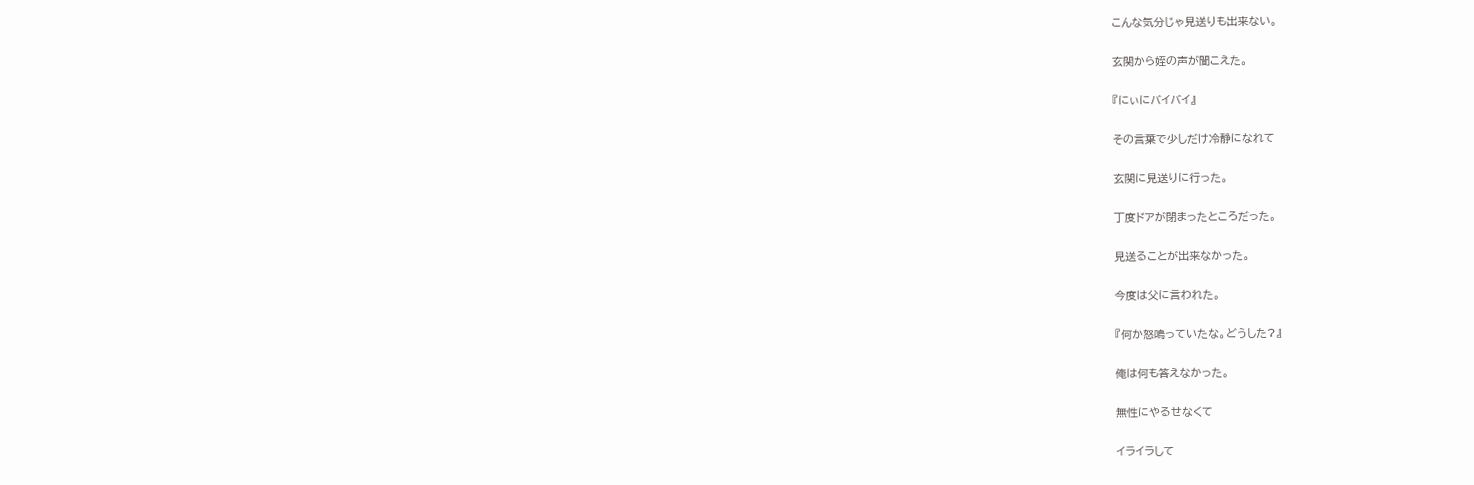こんな気分じゃ見送りも出来ない。

玄関から姪の声が聞こえた。

『にぃにバイバイ』

その言葉で少しだけ冷静になれて

玄関に見送りに行った。

丁度ドアが閉まったところだった。

見送ることが出来なかった。

今度は父に言われた。

『何か怒鳴っていたな。どうした?』

俺は何も答えなかった。

無性にやるせなくて

イライラして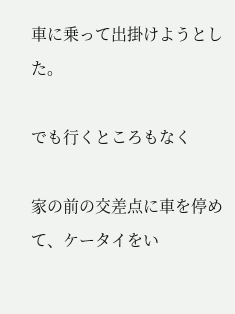車に乗って出掛けようとした。

でも行くところもなく

家の前の交差点に車を停めて、ケータイをい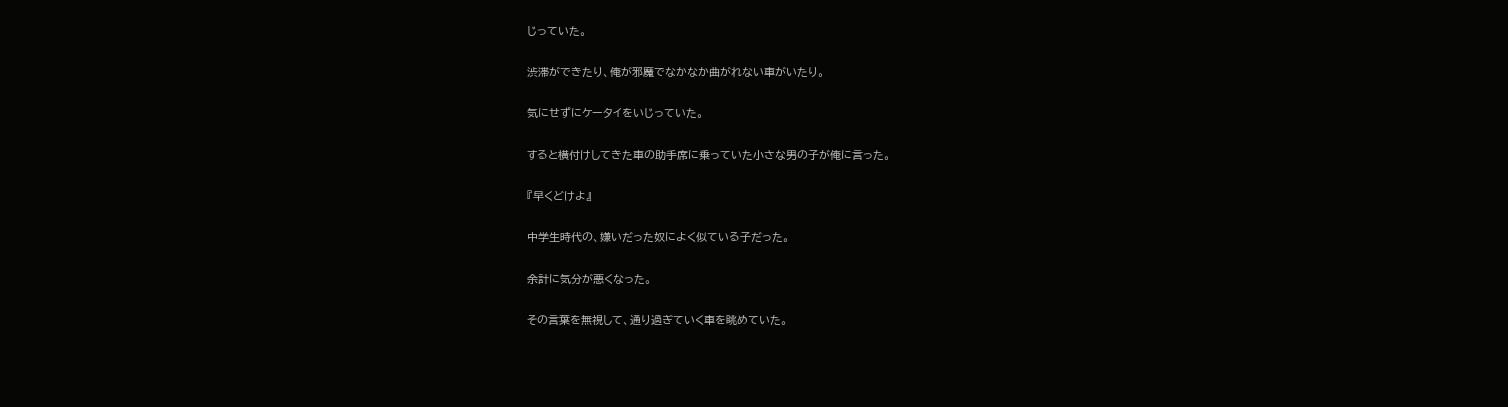じっていた。

渋滞ができたり、俺が邪魔でなかなか曲がれない車がいたり。

気にせずにケータイをいじっていた。

すると横付けしてきた車の助手席に乗っていた小さな男の子が俺に言った。

『早くどけよ』

中学生時代の、嫌いだった奴によく似ている子だった。

余計に気分が悪くなった。

その言葉を無視して、通り過ぎていく車を眺めていた。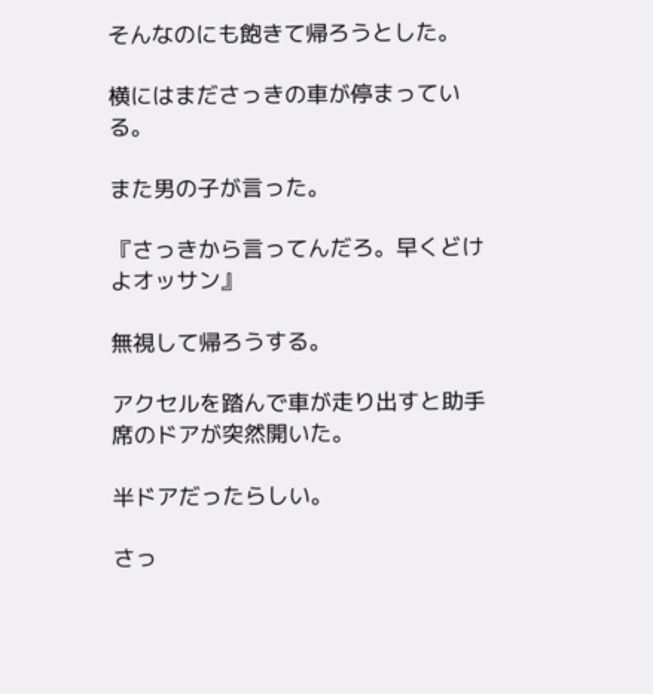そんなのにも飽きて帰ろうとした。

横にはまださっきの車が停まっている。

また男の子が言った。

『さっきから言ってんだろ。早くどけよオッサン』

無視して帰ろうする。

アクセルを踏んで車が走り出すと助手席のドアが突然開いた。

半ドアだったらしい。

さっ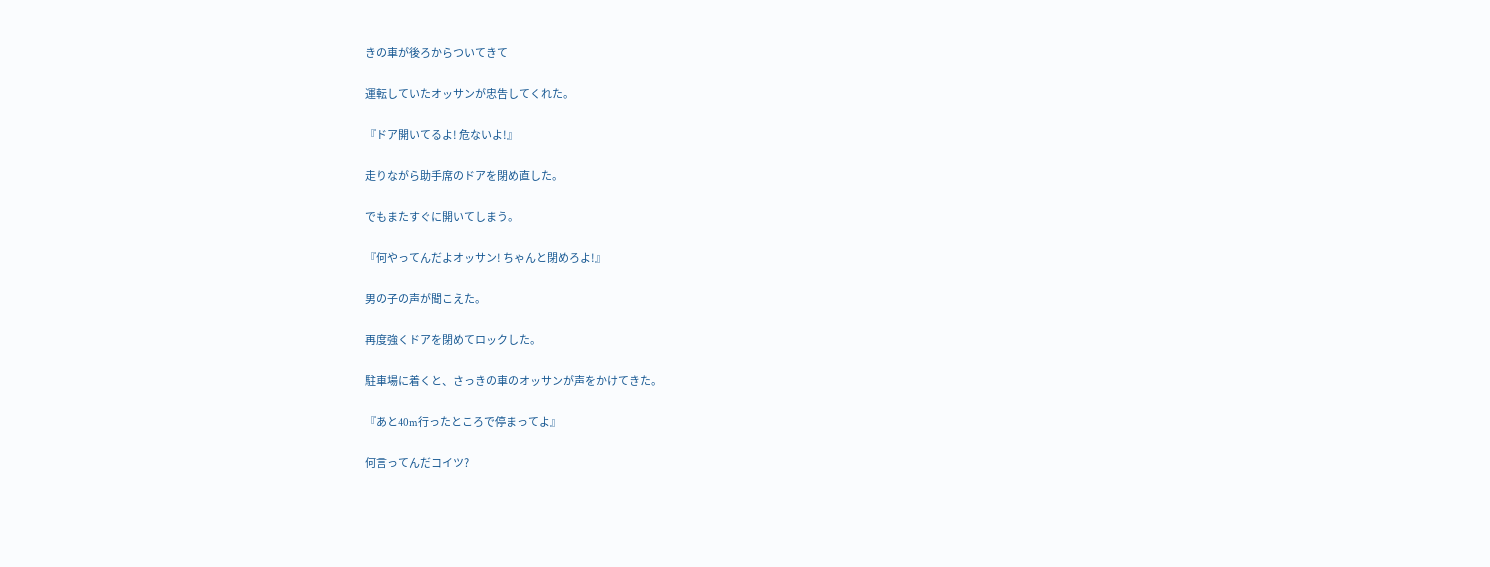きの車が後ろからついてきて

運転していたオッサンが忠告してくれた。

『ドア開いてるよ! 危ないよ!』

走りながら助手席のドアを閉め直した。

でもまたすぐに開いてしまう。

『何やってんだよオッサン! ちゃんと閉めろよ!』

男の子の声が聞こえた。

再度強くドアを閉めてロックした。

駐車場に着くと、さっきの車のオッサンが声をかけてきた。

『あと40m行ったところで停まってよ』

何言ってんだコイツ?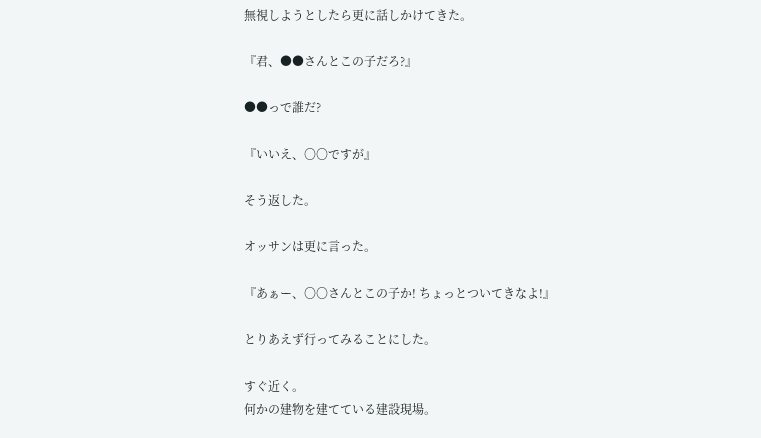無視しようとしたら更に話しかけてきた。

『君、●●さんとこの子だろ?』

●●っで誰だ?

『いいえ、〇〇ですが』

そう返した。

オッサンは更に言った。

『あぁー、〇〇さんとこの子か! ちょっとついてきなよ!』

とりあえず行ってみることにした。

すぐ近く。
何かの建物を建てている建設現場。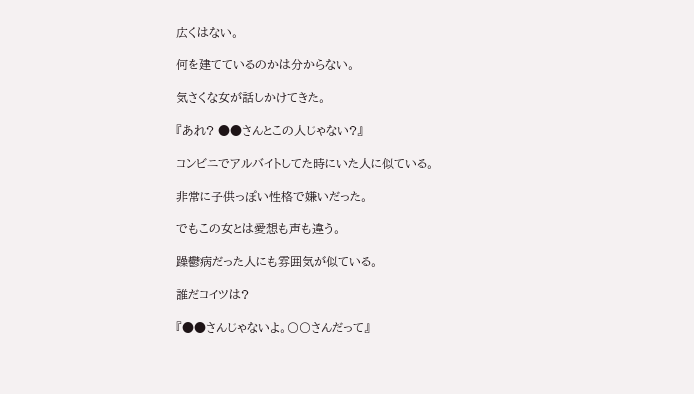広くはない。

何を建てているのかは分からない。

気さくな女が話しかけてきた。

『あれ? ●●さんとこの人じゃない?』

コンビニでアルバイトしてた時にいた人に似ている。

非常に子供っぽい性格で嫌いだった。

でもこの女とは愛想も声も違う。

躁鬱病だった人にも雰囲気が似ている。

誰だコイツは?

『●●さんじゃないよ。〇〇さんだって』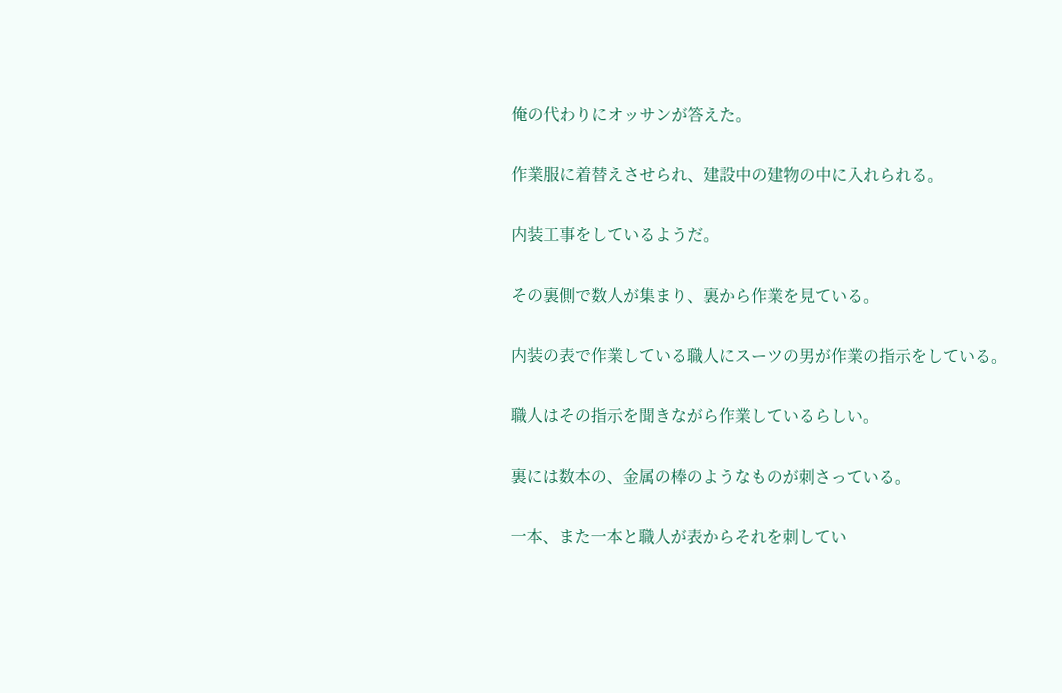俺の代わりにオッサンが答えた。

作業服に着替えさせられ、建設中の建物の中に入れられる。

内装工事をしているようだ。

その裏側で数人が集まり、裏から作業を見ている。

内装の表で作業している職人にスーツの男が作業の指示をしている。

職人はその指示を聞きながら作業しているらしい。

裏には数本の、金属の棒のようなものが刺さっている。

一本、また一本と職人が表からそれを刺してい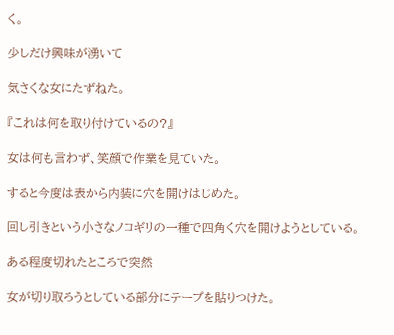く。

少しだけ興味が湧いて

気さくな女にたずねた。

『これは何を取り付けているの?』

女は何も言わず、笑顔で作業を見ていた。

すると今度は表から内装に穴を開けはじめた。

回し引きという小さなノコギリの一種で四角く穴を開けようとしている。

ある程度切れたところで突然

女が切り取ろうとしている部分にテープを貼りつけた。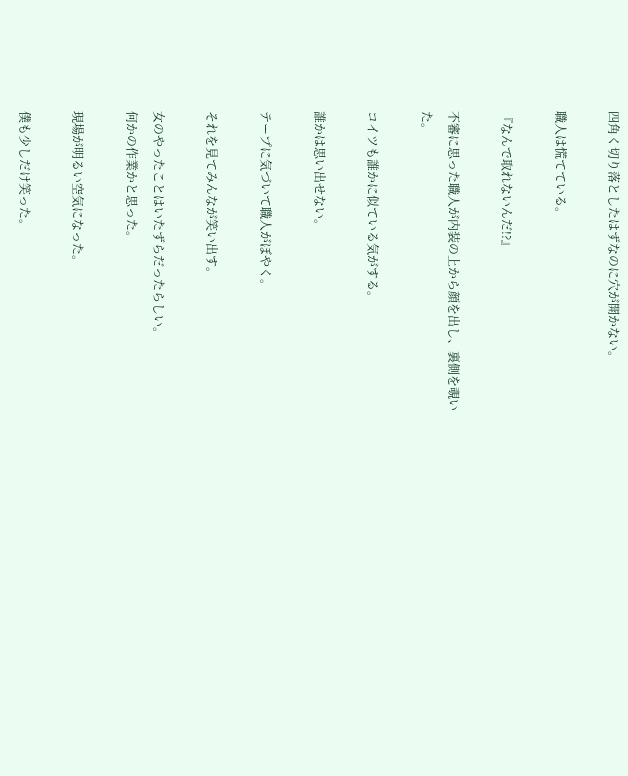四角く切り落としたはずなのに穴が開かない。

職人は慌てている。

『なんで取れないんだ!?』

不審に思った職人が内装の上から顔を出し、裏側を覗いた。

コイツも誰かに似ている気がする。

誰かは思い出せない。

テープに気づいて職人がぼやく。

それを見てみんなが笑い出す。

女のやったことはいたずらだったらしい。
何かの作業かと思った。

現場が明るい空気になった。

僕も少しだけ笑った。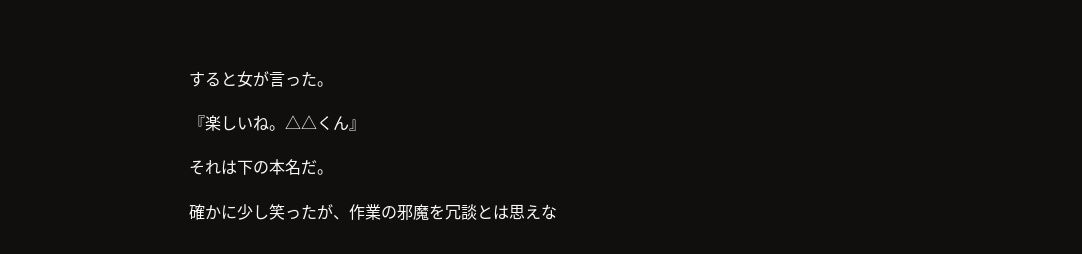すると女が言った。

『楽しいね。△△くん』

それは下の本名だ。

確かに少し笑ったが、作業の邪魔を冗談とは思えな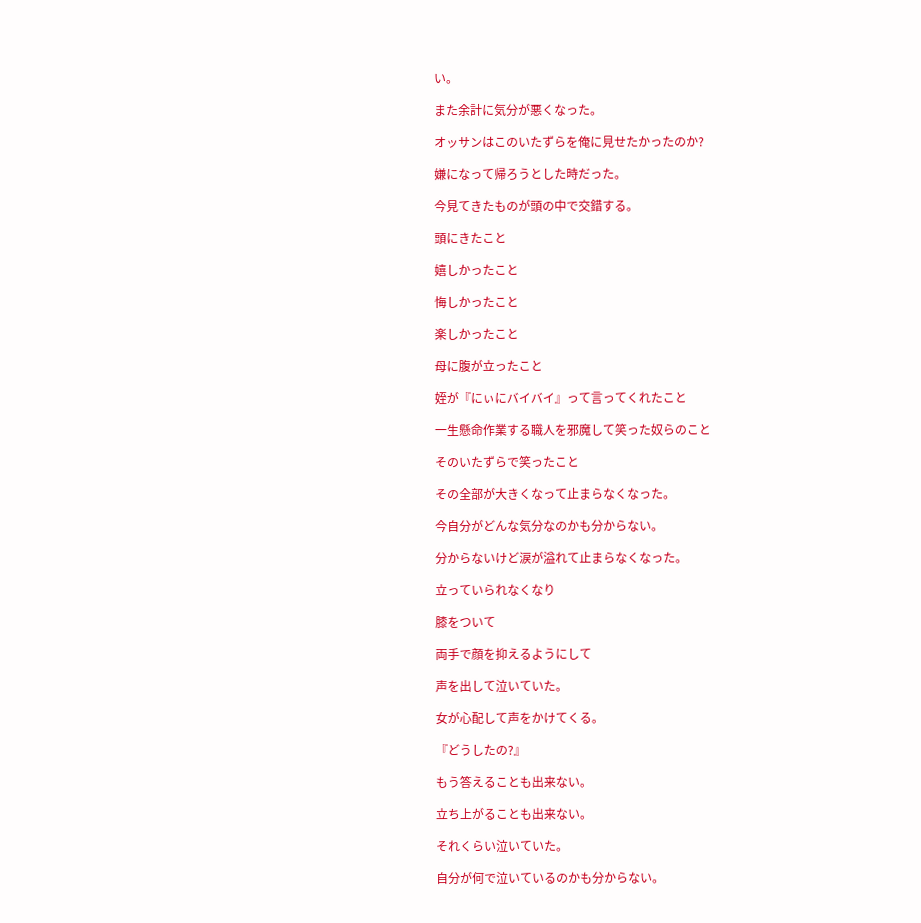い。

また余計に気分が悪くなった。

オッサンはこのいたずらを俺に見せたかったのか?

嫌になって帰ろうとした時だった。

今見てきたものが頭の中で交錯する。

頭にきたこと

嬉しかったこと

悔しかったこと

楽しかったこと

母に腹が立ったこと

姪が『にぃにバイバイ』って言ってくれたこと

一生懸命作業する職人を邪魔して笑った奴らのこと

そのいたずらで笑ったこと

その全部が大きくなって止まらなくなった。

今自分がどんな気分なのかも分からない。

分からないけど涙が溢れて止まらなくなった。

立っていられなくなり

膝をついて

両手で顔を抑えるようにして

声を出して泣いていた。

女が心配して声をかけてくる。

『どうしたの?』

もう答えることも出来ない。

立ち上がることも出来ない。

それくらい泣いていた。

自分が何で泣いているのかも分からない。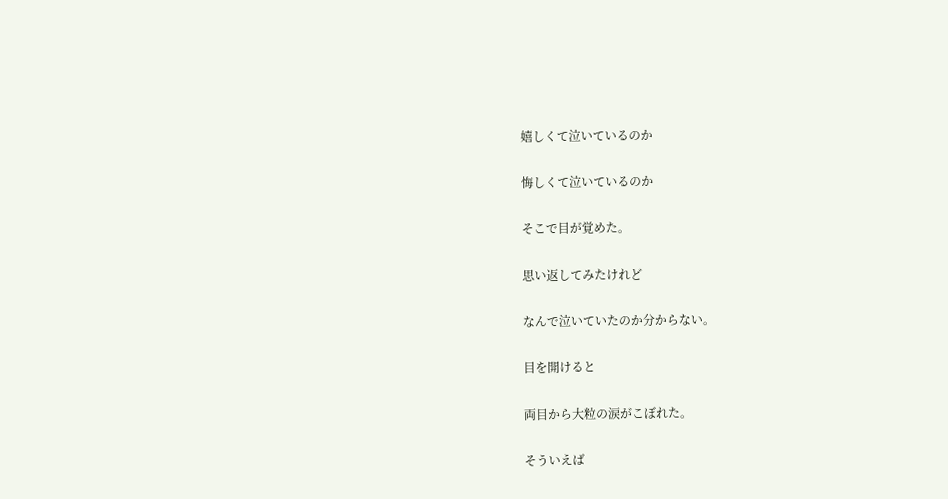嬉しくて泣いているのか

悔しくて泣いているのか

そこで目が覚めた。

思い返してみたけれど

なんで泣いていたのか分からない。

目を開けると

両目から大粒の涙がこぼれた。

そういえば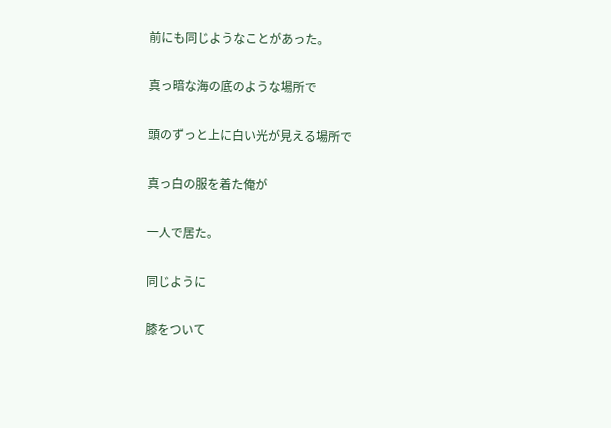前にも同じようなことがあった。

真っ暗な海の底のような場所で

頭のずっと上に白い光が見える場所で

真っ白の服を着た俺が

一人で居た。

同じように

膝をついて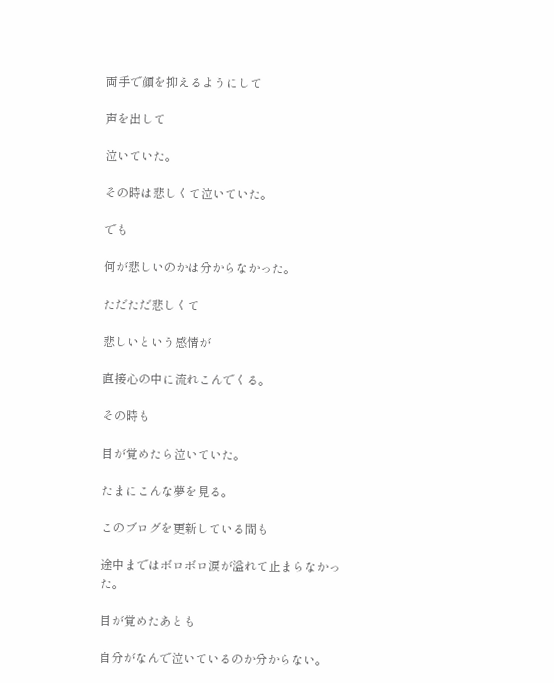両手で顔を抑えるようにして

声を出して

泣いていた。

その時は悲しくて泣いていた。

でも

何が悲しいのかは分からなかった。

ただただ悲しくて

悲しいという感情が

直接心の中に流れこんでくる。

その時も

目が覚めたら泣いていた。

たまにこんな夢を見る。

このブログを更新している間も

途中まではボロボロ涙が溢れて止まらなかった。

目が覚めたあとも

自分がなんで泣いているのか分からない。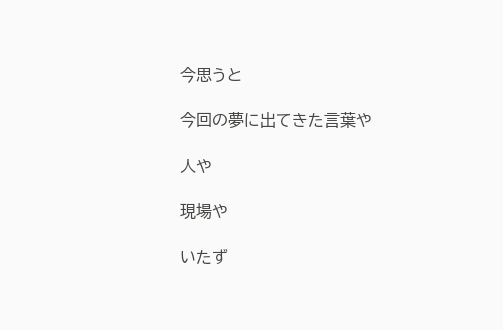今思うと

今回の夢に出てきた言葉や

人や

現場や

いたず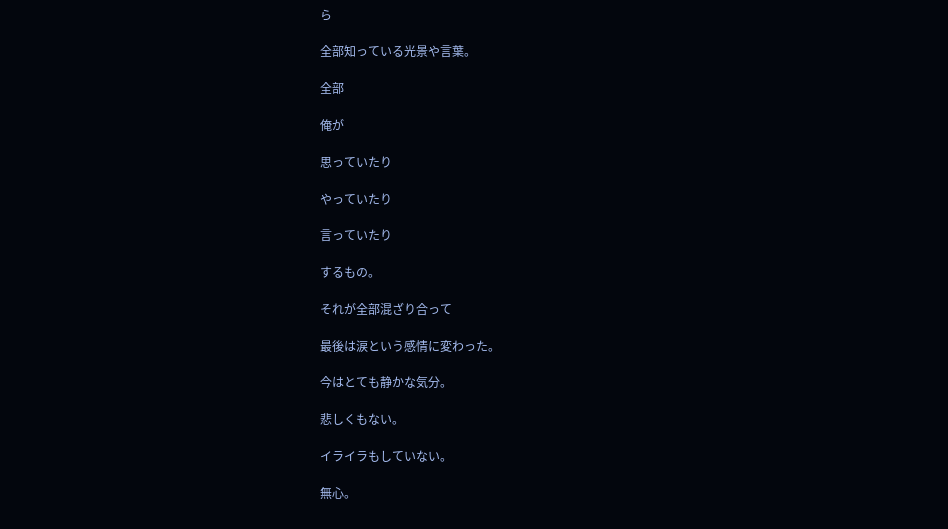ら

全部知っている光景や言葉。

全部

俺が

思っていたり

やっていたり

言っていたり

するもの。

それが全部混ざり合って

最後は涙という感情に変わった。

今はとても静かな気分。

悲しくもない。

イライラもしていない。

無心。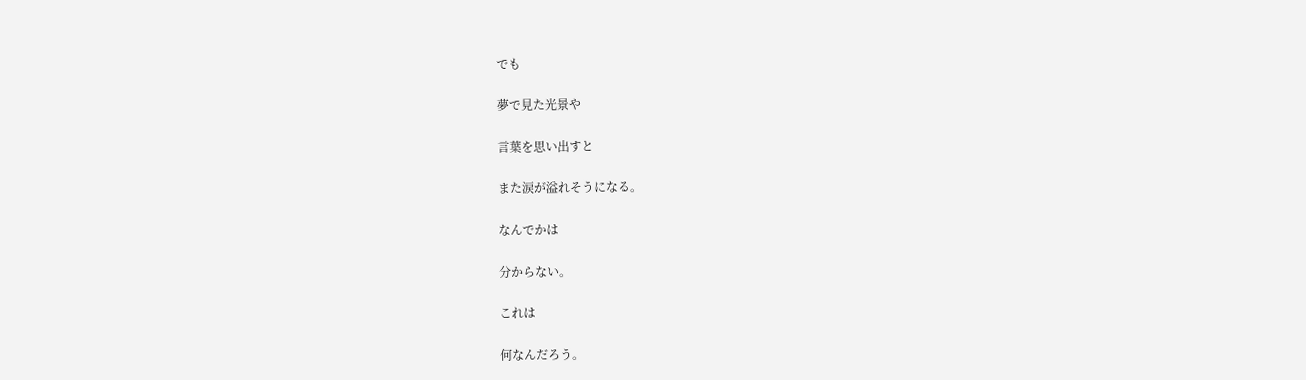でも

夢で見た光景や

言葉を思い出すと

また涙が溢れそうになる。

なんでかは

分からない。

これは

何なんだろう。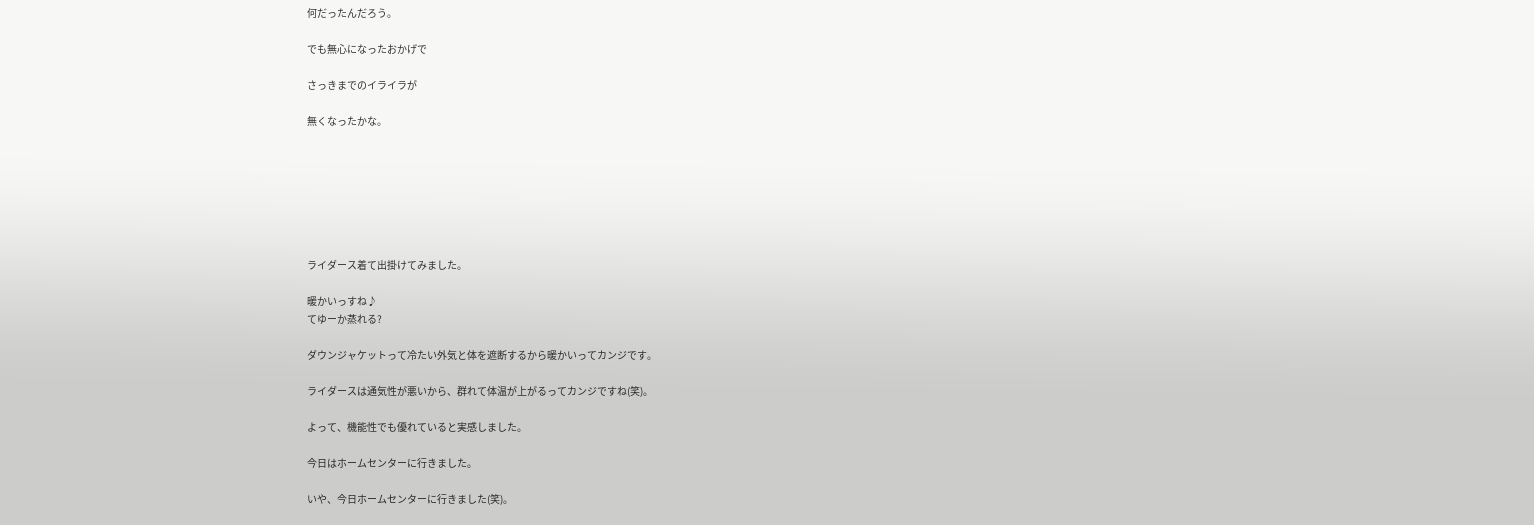何だったんだろう。

でも無心になったおかげで

さっきまでのイライラが

無くなったかな。







ライダース着て出掛けてみました。

暖かいっすね♪
てゆーか蒸れる?

ダウンジャケットって冷たい外気と体を遮断するから暖かいってカンジです。

ライダースは通気性が悪いから、群れて体温が上がるってカンジですね(笑)。

よって、機能性でも優れていると実感しました。

今日はホームセンターに行きました。

いや、今日ホームセンターに行きました(笑)。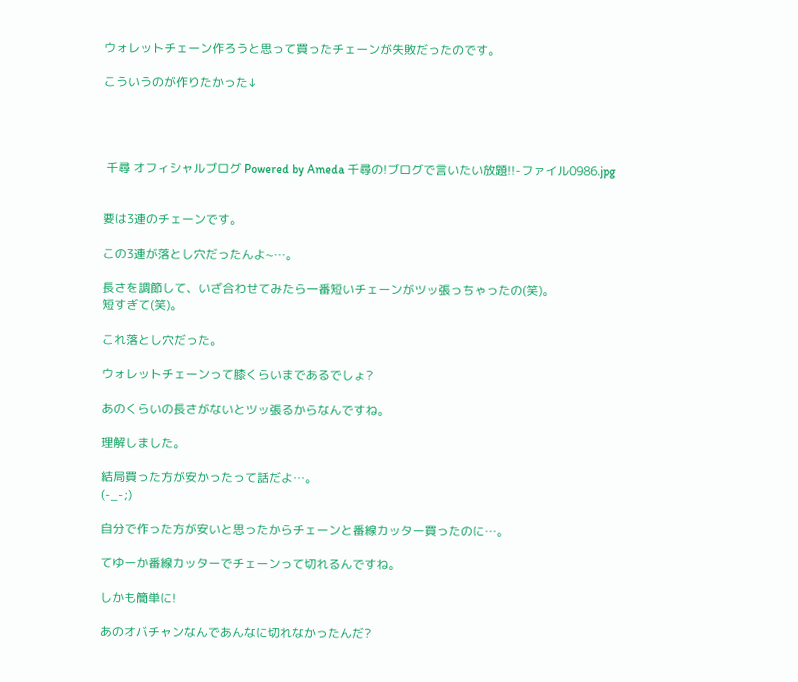ウォレットチェーン作ろうと思って買ったチェーンが失敗だったのです。

こういうのが作りたかった↓




 千尋 オフィシャルブログ Powered by Ameda 千尋の!ブログで言いたい放題!!-ファイル0986.jpg


要は3連のチェーンです。

この3連が落とし穴だったんよ~…。

長さを調節して、いざ合わせてみたら一番短いチェーンがツッ張っちゃったの(笑)。
短すぎて(笑)。

これ落とし穴だった。

ウォレットチェーンって膝くらいまであるでしょ?

あのくらいの長さがないとツッ張るからなんですね。

理解しました。

結局買った方が安かったって話だよ…。
(-_-;)

自分で作った方が安いと思ったからチェーンと番線カッター買ったのに…。

てゆーか番線カッターでチェーンって切れるんですね。

しかも簡単に!

あのオバチャンなんであんなに切れなかったんだ?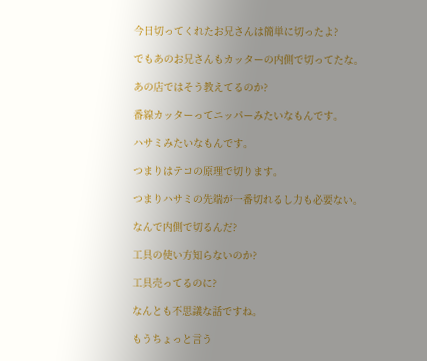今日切ってくれたお兄さんは簡単に切ったよ?

でもあのお兄さんもカッターの内側で切ってたな。

あの店ではそう教えてるのか?

番線カッターってニッパーみたいなもんです。

ハサミみたいなもんです。

つまりはテコの原理で切ります。

つまりハサミの先端が一番切れるし力も必要ない。

なんで内側で切るんだ?

工具の使い方知らないのか?

工具売ってるのに?

なんとも不思議な話ですね。

もうちょっと言う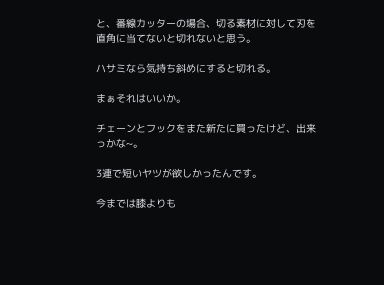と、番線カッターの場合、切る素材に対して刃を直角に当てないと切れないと思う。

ハサミなら気持ち斜めにすると切れる。

まぁそれはいいか。

チェーンとフックをまた新たに買ったけど、出来っかな~。

3連で短いヤツが欲しかったんです。

今までは膝よりも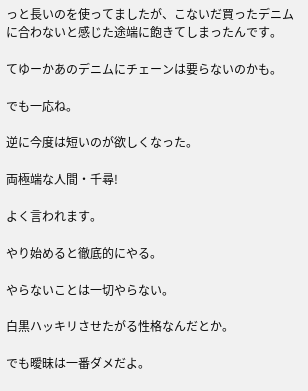っと長いのを使ってましたが、こないだ買ったデニムに合わないと感じた途端に飽きてしまったんです。

てゆーかあのデニムにチェーンは要らないのかも。

でも一応ね。

逆に今度は短いのが欲しくなった。

両極端な人間・千尋!

よく言われます。

やり始めると徹底的にやる。

やらないことは一切やらない。

白黒ハッキリさせたがる性格なんだとか。

でも曖昧は一番ダメだよ。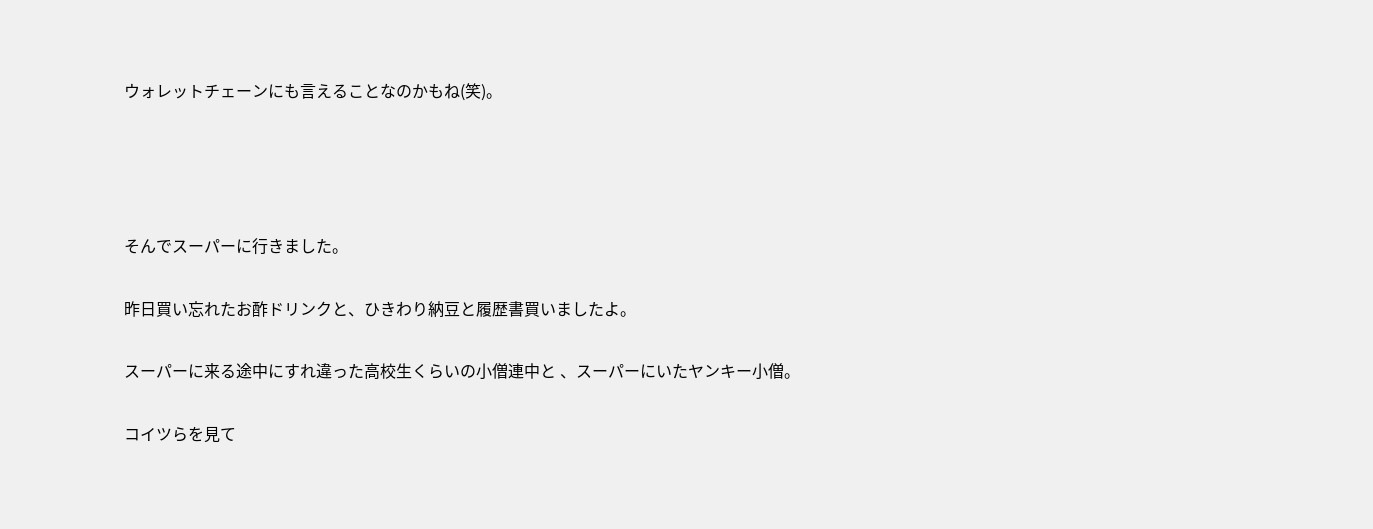ウォレットチェーンにも言えることなのかもね(笑)。




そんでスーパーに行きました。

昨日買い忘れたお酢ドリンクと、ひきわり納豆と履歴書買いましたよ。

スーパーに来る途中にすれ違った高校生くらいの小僧連中と 、スーパーにいたヤンキー小僧。

コイツらを見て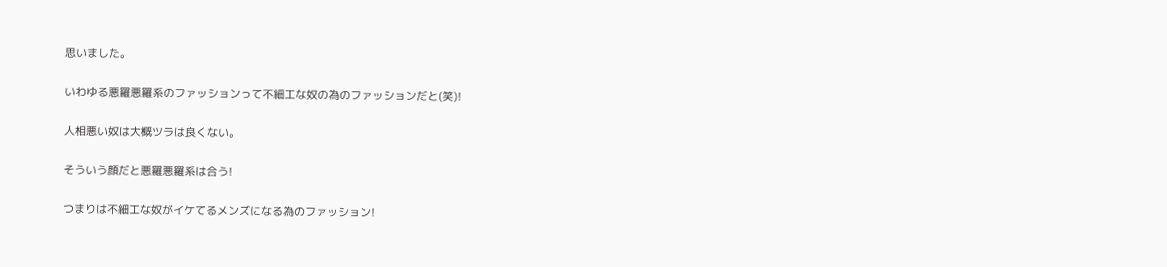思いました。

いわゆる悪羅悪羅系のファッションって不細工な奴の為のファッションだと(笑)!

人相悪い奴は大概ツラは良くない。

そういう顔だと悪羅悪羅系は合う!

つまりは不細工な奴がイケてるメンズになる為のファッション!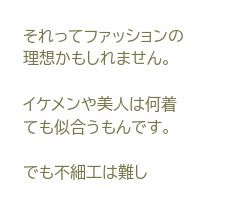それってファッションの理想かもしれません。

イケメンや美人は何着ても似合うもんです。

でも不細工は難し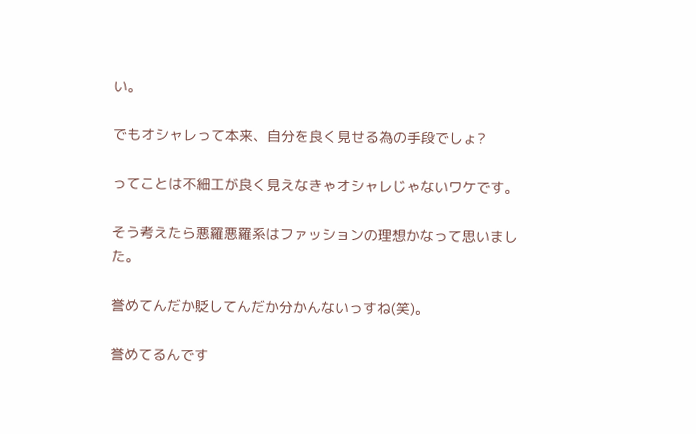い。

でもオシャレって本来、自分を良く見せる為の手段でしょ?

ってことは不細工が良く見えなきゃオシャレじゃないワケです。

そう考えたら悪羅悪羅系はファッションの理想かなって思いました。

誉めてんだか貶してんだか分かんないっすね(笑)。

誉めてるんです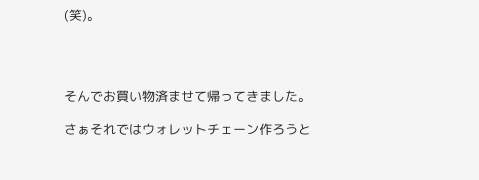(笑)。




そんでお買い物済ませて帰ってきました。

さぁそれではウォレットチェーン作ろうと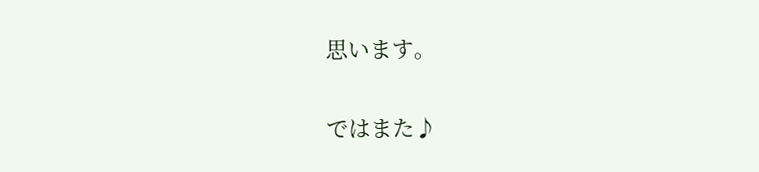思います。

ではまた♪